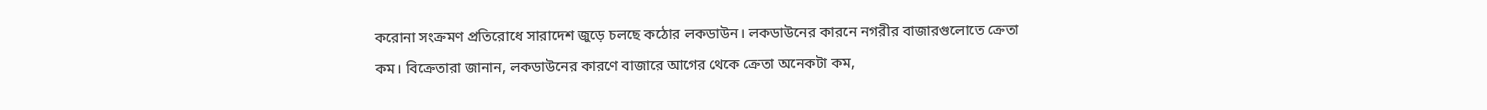করোনা সংক্রমণ প্রতিরোধে সারাদেশ জুড়ে চলছে কঠোর লকডাউন। লকডাউনের কারনে নগরীর বাজারগুলোতে ক্রেতা কম। বিক্রেতারা জানান, লকডাউনের কারণে বাজারে আগের থেকে ক্রেতা অনেকটা কম,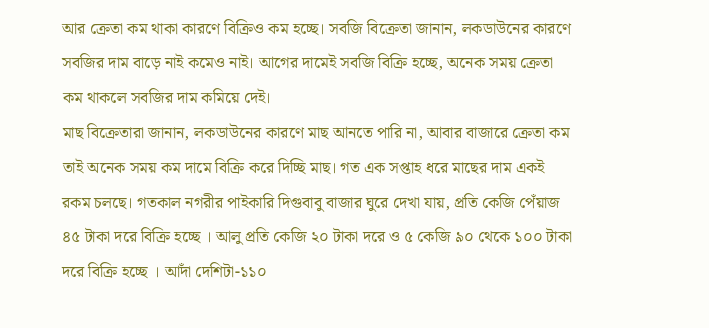আর ক্রেতা কম থাকা কারণে বিক্রিও কম হচ্ছে। সবজি বিক্রেতা জানান, লকডাউনের কারণে সবজির দাম বাড়ে নাই কমেও নাই। আগের দামেই সবজি বিক্রি হচ্ছে, অনেক সময় ক্রেতা কম থাকলে সবজির দাম কমিয়ে দেই।
মাছ বিক্রেতারা জানান, লকডাউনের কারণে মাছ আনতে পারি না, আবার বাজারে ক্রেতা কম তাই অনেক সময় কম দামে বিক্রি করে দিচ্ছি মাছ। গত এক সপ্তাহ ধরে মাছের দাম একই রকম চলছে। গতকাল নগরীর পাইকারি দিগুবাবু বাজার ঘুরে দেখা যায়, প্রতি কেজি পেঁয়াজ ৪৫ টাকা দরে বিক্রি হচ্ছে । আলু প্রতি কেজি ২০ টাকা দরে ও ৫ কেজি ৯০ থেকে ১০০ টাকা দরে বিক্রি হচ্ছে । আদাঁ দেশিটা-১১০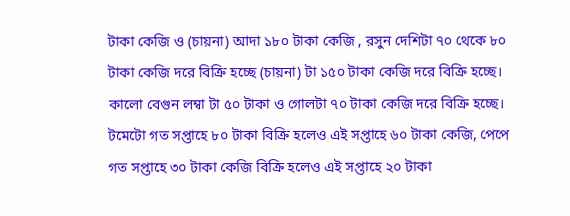টাকা কেজি ও (চায়না) আদা ১৮০ টাকা কেজি , রসুন দেশিটা ৭০ থেকে ৮০ টাকা কেজি দরে বিক্রি হচ্ছে (চায়না) টা ১৫০ টাকা কেজি দরে বিক্রি হচ্ছে। কালো বেগুন লম্বা টা ৫০ টাকা ও গোলটা ৭০ টাকা কেজি দরে বিক্রি হচ্ছে।
টমেটো গত সপ্তাহে ৮০ টাকা বিক্রি হলেও এই সপ্তাহে ৬০ টাকা কেজি, পেপে গত সপ্তাহে ৩০ টাকা কেজি বিক্রি হলেও এই সপ্তাহে ২০ টাকা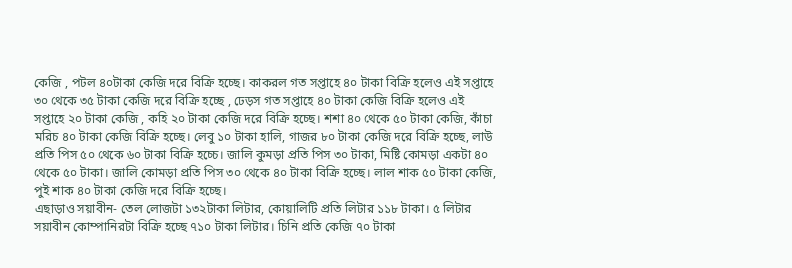কেজি , পটল ৪০টাকা কেজি দরে বিক্রি হচ্ছে। কাকরল গত সপ্তাহে ৪০ টাকা বিক্রি হলেও এই সপ্তাহে ৩০ থেকে ৩৫ টাকা কেজি দরে বিক্রি হচ্ছে , ঢেড়স গত সপ্তাহে ৪০ টাকা কেজি বিক্রি হলেও এই সপ্তাহে ২০ টাকা কেজি , কহি ২০ টাকা কেজি দরে বিক্রি হচ্ছে। শশা ৪০ থেকে ৫০ টাকা কেজি, কাঁচা মরিচ ৪০ টাকা কেজি বিক্রি হচ্ছে। লেবু ১০ টাকা হালি, গাজর ৮০ টাকা কেজি দরে বিক্রি হচ্ছে, লাউ প্রতি পিস ৫০ থেকে ৬০ টাকা বিক্রি হচ্চে। জালি কুমড়া প্রতি পিস ৩০ টাকা, মিষ্টি কোমড়া একটা ৪০ থেকে ৫০ টাকা। জালি কোমড়া প্রতি পিস ৩০ থেকে ৪০ টাকা বিক্রি হচ্ছে। লাল শাক ৫০ টাকা কেজি, পুই শাক ৪০ টাকা কেজি দরে বিক্রি হচ্ছে।
এছাড়াও সয়াবীন- তেল লোজটা ১৩২টাকা লিটার, কোয়ালিটি প্রতি লিটার ১১৮ টাকা। ৫ লিটার সয়াবীন কোম্পানিরটা বিক্রি হচ্ছে ৭১০ টাকা লিটার। চিনি প্রতি কেজি ৭০ টাকা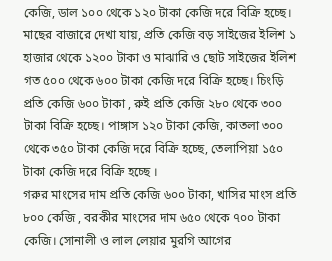কেজি, ডাল ১০০ থেকে ১২০ টাকা কেজি দরে বিক্রি হচ্ছে। মাছের বাজারে দেখা যায়, প্রতি কেজি বড় সাইজের ইলিশ ১ হাজার থেকে ১২০০ টাকা ও মাঝারি ও ছোট সাইজের ইলিশ গত ৫০০ থেকে ৬০০ টাকা কেজি দরে বিক্রি হচ্ছে। চিংড়ি প্রতি কেজি ৬০০ টাকা , রুই প্রতি কেজি ২৮০ থেকে ৩০০ টাকা বিক্রি হচ্ছে। পাঙ্গাস ১২০ টাকা কেজি, কাতলা ৩০০ থেকে ৩৫০ টাকা কেজি দরে বিক্রি হচ্ছে, তেলাপিয়া ১৫০ টাকা কেজি দরে বিক্রি হচ্ছে ।
গরুর মাংসের দাম প্রতি কেজি ৬০০ টাকা, খাসির মাংস প্রতি ৮০০ কেজি , বরকীর মাংসের দাম ৬৫০ থেকে ৭০০ টাকা কেজি। সোনালী ও লাল লেয়ার মুরগি আগের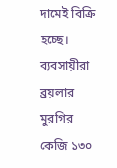দামেই বিক্রি হচ্ছে। ব্যবসায়ীরা ব্রয়লার মুরগির কেজি ১৩০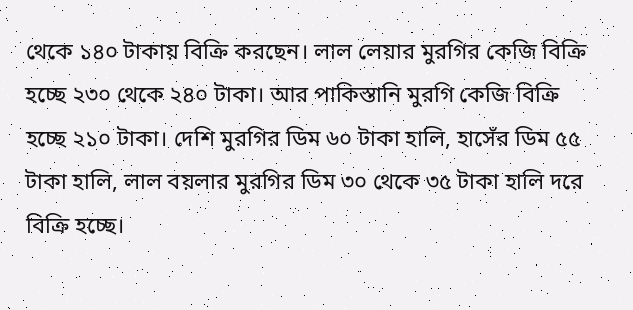থেকে ১৪০ টাকায় বিক্রি করছেন। লাল লেয়ার মুরগির কেজি বিক্রি হচ্ছে ২৩০ থেকে ২৪০ টাকা। আর পাকিস্তানি মুরগি কেজি বিক্রি হচ্ছে ২১০ টাকা। দেশি মুরগির ডিম ৬০ টাকা হালি, হাসেঁর ডিম ৫৫ টাকা হালি, লাল বয়লার মুরগির ডিম ৩০ থেকে ৩৫ টাকা হালি দরে বিক্রি হচ্ছে।